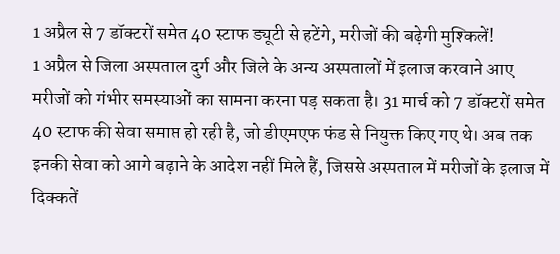1 अप्रैल से 7 डॉक्टरों समेत 40 स्टाफ ड्यूटी से हटेंगे, मरीजों की बढ़ेगी मुश्किलें!
1 अप्रैल से जिला अस्पताल दुर्ग और जिले के अन्य अस्पतालों में इलाज करवाने आए मरीजों को गंभीर समस्याओं का सामना करना पड़ सकता है। 31 मार्च को 7 डॉक्टरों समेत 40 स्टाफ की सेवा समाप्त हो रही है, जो डीएमएफ फंड से नियुक्त किए गए थे। अब तक इनकी सेवा को आगे बढ़ाने के आदेश नहीं मिले हैं, जिससे अस्पताल में मरीजों के इलाज में दिक्कतें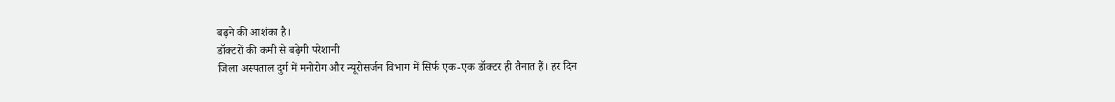बढ़ने की आशंका है।
डॉक्टरों की कमी से बढ़ेगी परेशानी
जिला अस्पताल दुर्ग में मनोरोग और न्यूरोसर्जन विभाग में सिर्फ एक-एक डॉक्टर ही तैनात हैं। हर दिन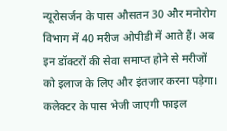न्यूरोसर्जन के पास औसतन 30 और मनोरोग विभाग में 40 मरीज ओपीडी में आते हैं। अब इन डॉक्टरों की सेवा समाप्त होने से मरीजों को इलाज के लिए और इंतजार करना पड़ेगा।
कलेक्टर के पास भेजी जाएगी फाइल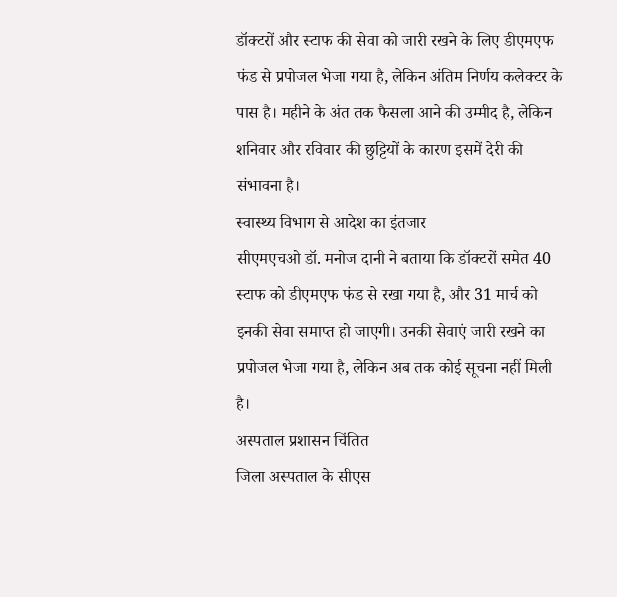डॉक्टरों और स्टाफ की सेवा को जारी रखने के लिए डीएमएफ फंड से प्रपोजल भेजा गया है, लेकिन अंतिम निर्णय कलेक्टर के पास है। महीने के अंत तक फैसला आने की उम्मीद है, लेकिन शनिवार और रविवार की छुट्टियों के कारण इसमें देरी की संभावना है।
स्वास्थ्य विभाग से आदेश का इंतजार
सीएमएचओ डॉ. मनोज दानी ने बताया कि डॉक्टरों समेत 40 स्टाफ को डीएमएफ फंड से रखा गया है, और 31 मार्च को इनकी सेवा समाप्त हो जाएगी। उनकी सेवाएं जारी रखने का प्रपोजल भेजा गया है, लेकिन अब तक कोई सूचना नहीं मिली है।
अस्पताल प्रशासन चिंतित
जिला अस्पताल के सीएस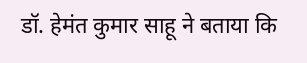डॉ. हेमंत कुमार साहू ने बताया कि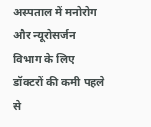अस्पताल में मनोरोग और न्यूरोसर्जन विभाग के लिए डॉक्टरों की कमी पहले से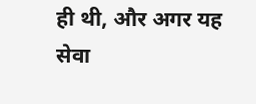ही थी, और अगर यह सेवा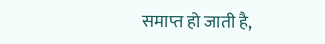समाप्त हो जाती है,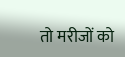तो मरीजों को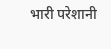भारी परेशानी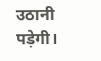उठानी पड़ेगी।